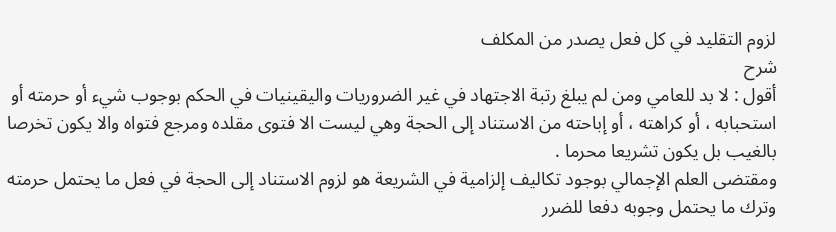لزوم التقليد في كل فعل يصدر من المكلف
شرح
أقول : لا بد للعامي ومن لم يبلغ رتبة الاجتهاد في غير الضروريات واليقينيات في الحكم بوجوب شيء أو حرمته أو استحبابه ، أو كراهته ، أو إباحته من الاستناد إلى الحجة وهي ليست الا فتوى مقلده ومرجع فتواه والا يكون تخرصا بالغيب بل يكون تشريعا محرما .
ومقتضى العلم الإجمالي بوجود تكاليف إلزامية في الشريعة هو لزوم الاستناد إلى الحجة في فعل ما يحتمل حرمته وترك ما يحتمل وجوبه دفعا للضرر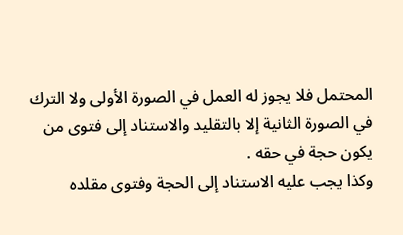المحتمل فلا يجوز له العمل في الصورة الأولى ولا الترك في الصورة الثانية إلا بالتقليد والاستناد إلى فتوى من يكون حجة في حقه .
وكذا يجب عليه الاستناد إلى الحجة وفتوى مقلده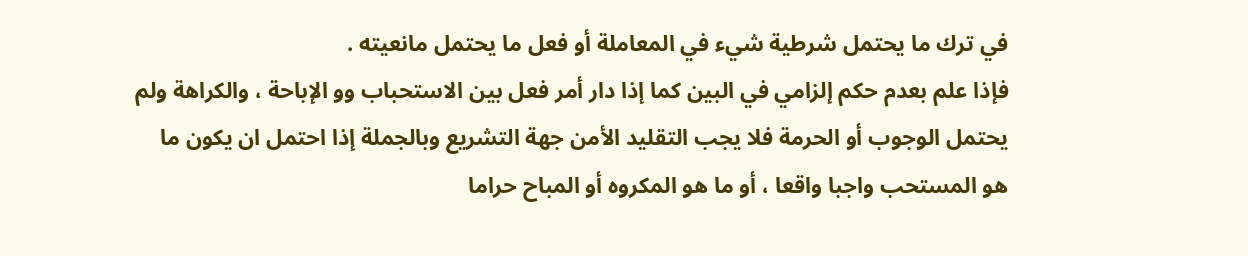في ترك ما يحتمل شرطية شيء في المعاملة أو فعل ما يحتمل مانعيته .
فإذا علم بعدم حكم إلزامي في البين كما إذا دار أمر فعل بين الاستحباب وو الإباحة ، والكراهة ولم يحتمل الوجوب أو الحرمة فلا يجب التقليد الأمن جهة التشريع وبالجملة إذا احتمل ان يكون ما هو المستحب واجبا واقعا ، أو ما هو المكروه أو المباح حراما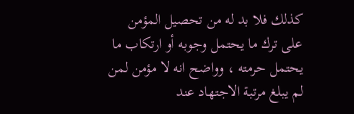كذلك فلا بد له من تحصيل المؤمن على ترك ما يحتمل وجوبه أو ارتكاب ما يحتمل حرمته ، وواضح انه لا مؤمن لمن لم يبلغ مرتبة الاجتهاد عند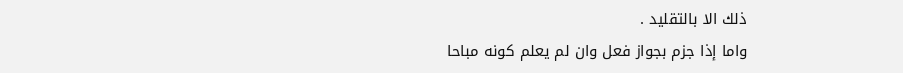ذلك الا بالتقليد .
واما إذا جزم بجواز فعل وان لم يعلم كونه مباحا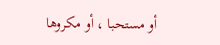أو مستحبا ، أو مكروها